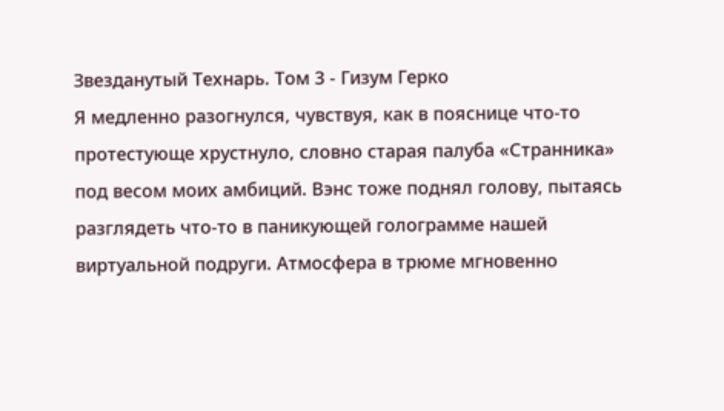Звезданутый Технарь. Том 3 - Гизум Герко
Я медленно разогнулся, чувствуя, как в пояснице что-то протестующе хрустнуло, словно старая палуба «Странника» под весом моих амбиций. Вэнс тоже поднял голову, пытаясь разглядеть что-то в паникующей голограмме нашей виртуальной подруги. Атмосфера в трюме мгновенно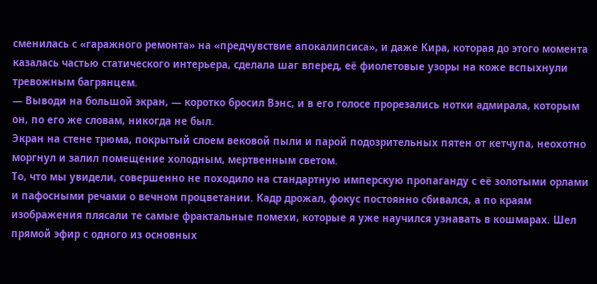сменилась с «гаражного ремонта» на «предчувствие апокалипсиса», и даже Кира, которая до этого момента казалась частью статического интерьера, сделала шаг вперед, её фиолетовые узоры на коже вспыхнули тревожным багрянцем.
— Выводи на большой экран, — коротко бросил Вэнс, и в его голосе прорезались нотки адмирала, которым он, по его же словам, никогда не был.
Экран на стене трюма, покрытый слоем вековой пыли и парой подозрительных пятен от кетчупа, неохотно моргнул и залил помещение холодным, мертвенным светом.
То, что мы увидели, совершенно не походило на стандартную имперскую пропаганду с её золотыми орлами и пафосными речами о вечном процветании. Кадр дрожал, фокус постоянно сбивался, а по краям изображения плясали те самые фрактальные помехи, которые я уже научился узнавать в кошмарах. Шел прямой эфир с одного из основных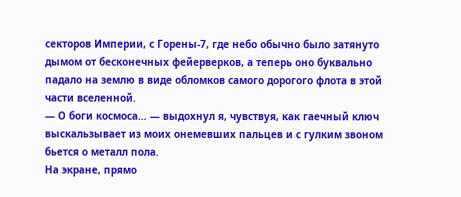секторов Империи, с Горены-7, где небо обычно было затянуто дымом от бесконечных фейерверков, а теперь оно буквально падало на землю в виде обломков самого дорогого флота в этой части вселенной.
— О боги космоса… — выдохнул я, чувствуя, как гаечный ключ выскальзывает из моих онемевших пальцев и с гулким звоном бьется о металл пола.
На экране, прямо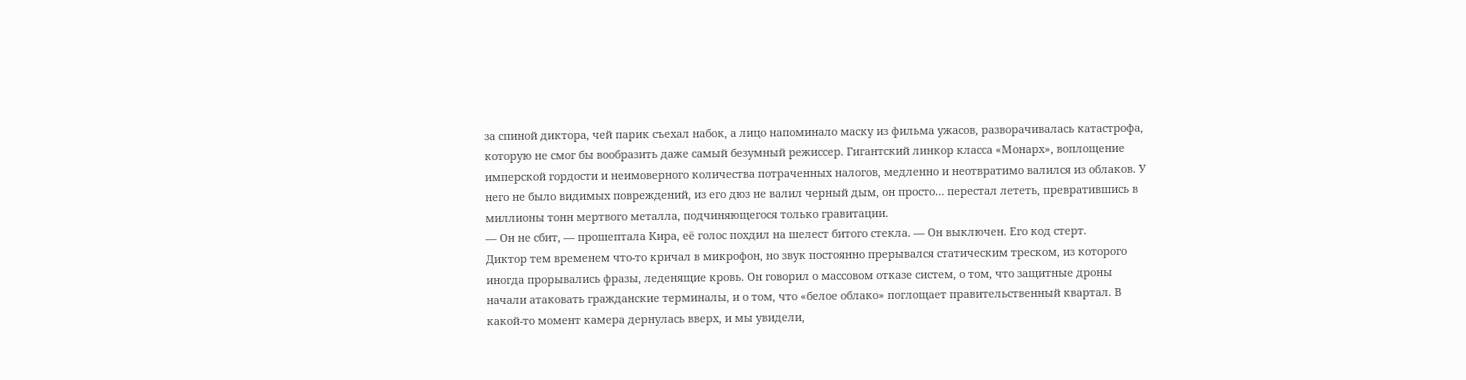за спиной диктора, чей парик съехал набок, а лицо напоминало маску из фильма ужасов, разворачивалась катастрофа, которую не смог бы вообразить даже самый безумный режиссер. Гигантский линкор класса «Монарх», воплощение имперской гордости и неимоверного количества потраченных налогов, медленно и неотвратимо валился из облаков. У него не было видимых повреждений, из его дюз не валил черный дым, он просто… перестал лететь, превратившись в миллионы тонн мертвого металла, подчиняющегося только гравитации.
— Он не сбит, — прошептала Кира, её голос похдил на шелест битого стекла. — Он выключен. Его код стерт.
Диктор тем временем что-то кричал в микрофон, но звук постоянно прерывался статическим треском, из которого иногда прорывались фразы, леденящие кровь. Он говорил о массовом отказе систем, о том, что защитные дроны начали атаковать гражданские терминалы, и о том, что «белое облако» поглощает правительственный квартал. В какой-то момент камера дернулась вверх, и мы увидели,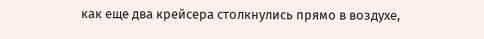как еще два крейсера столкнулись прямо в воздухе,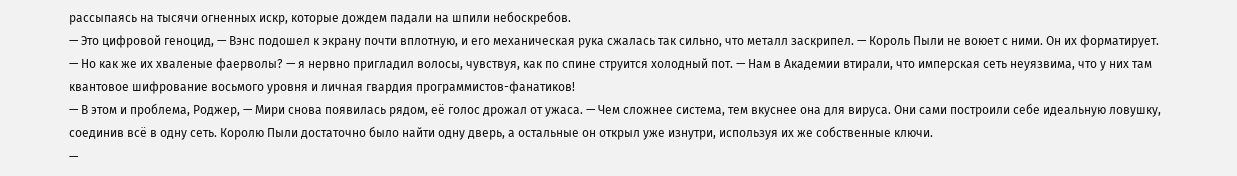рассыпаясь на тысячи огненных искр, которые дождем падали на шпили небоскребов.
— Это цифровой геноцид, — Вэнс подошел к экрану почти вплотную, и его механическая рука сжалась так сильно, что металл заскрипел. — Король Пыли не воюет с ними. Он их форматирует.
— Но как же их хваленые фаерволы? — я нервно пригладил волосы, чувствуя, как по спине струится холодный пот. — Нам в Академии втирали, что имперская сеть неуязвима, что у них там квантовое шифрование восьмого уровня и личная гвардия программистов-фанатиков!
— В этом и проблема, Роджер, — Мири снова появилась рядом, её голос дрожал от ужаса. — Чем сложнее система, тем вкуснее она для вируса. Они сами построили себе идеальную ловушку, соединив всё в одну сеть. Королю Пыли достаточно было найти одну дверь, а остальные он открыл уже изнутри, используя их же собственные ключи.
—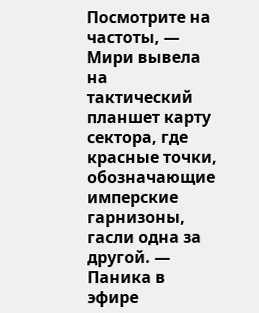Посмотрите на частоты, — Мири вывела на тактический планшет карту сектора, где красные точки, обозначающие имперские гарнизоны, гасли одна за другой. — Паника в эфире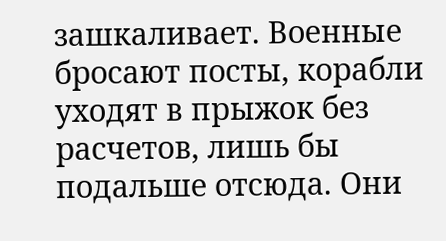зашкаливает. Военные бросают посты, корабли уходят в прыжок без расчетов, лишь бы подальше отсюда. Они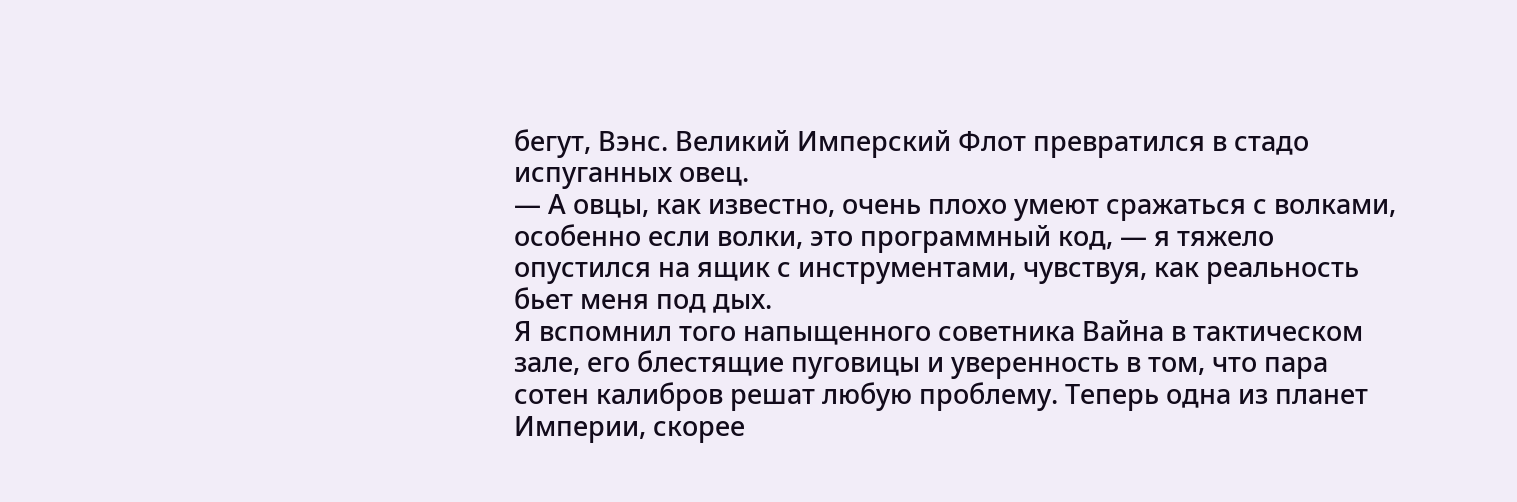бегут, Вэнс. Великий Имперский Флот превратился в стадо испуганных овец.
— А овцы, как известно, очень плохо умеют сражаться с волками, особенно если волки, это программный код, — я тяжело опустился на ящик с инструментами, чувствуя, как реальность бьет меня под дых.
Я вспомнил того напыщенного советника Вайна в тактическом зале, его блестящие пуговицы и уверенность в том, что пара сотен калибров решат любую проблему. Теперь одна из планет Империи, скорее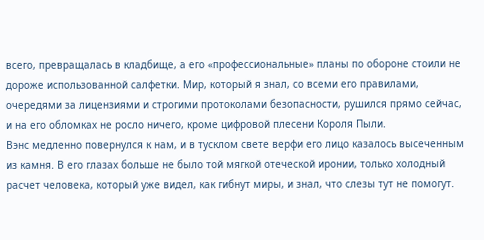всего, превращалась в кладбище, а его «профессиональные» планы по обороне стоили не дороже использованной салфетки. Мир, который я знал, со всеми его правилами, очередями за лицензиями и строгими протоколами безопасности, рушился прямо сейчас, и на его обломках не росло ничего, кроме цифровой плесени Короля Пыли.
Вэнс медленно повернулся к нам, и в тусклом свете верфи его лицо казалось высеченным из камня. В его глазах больше не было той мягкой отеческой иронии, только холодный расчет человека, который уже видел, как гибнут миры, и знал, что слезы тут не помогут.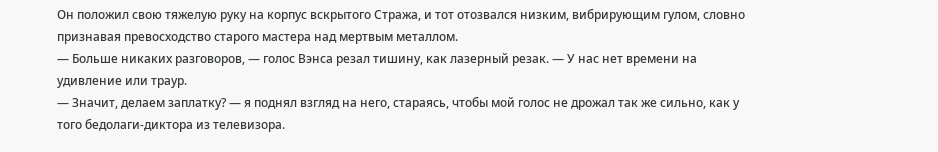Он положил свою тяжелую руку на корпус вскрытого Стража, и тот отозвался низким, вибрирующим гулом, словно признавая превосходство старого мастера над мертвым металлом.
— Больше никаких разговоров, — голос Вэнса резал тишину, как лазерный резак. — У нас нет времени на удивление или траур.
— Значит, делаем заплатку? — я поднял взгляд на него, стараясь, чтобы мой голос не дрожал так же сильно, как у того бедолаги-диктора из телевизора.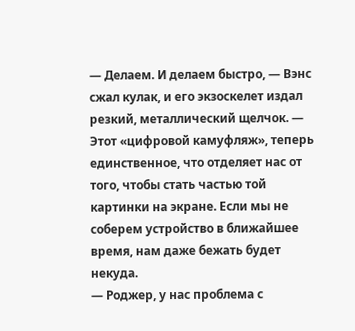— Делаем. И делаем быстро, — Вэнс сжал кулак, и его экзоскелет издал резкий, металлический щелчок. — Этот «цифровой камуфляж», теперь единственное, что отделяет нас от того, чтобы стать частью той картинки на экране. Если мы не соберем устройство в ближайшее время, нам даже бежать будет некуда.
— Роджер, у нас проблема с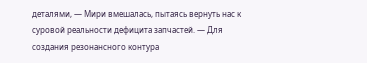деталями, — Мири вмешалась, пытаясь вернуть нас к суровой реальности дефицита запчастей. — Для создания резонансного контура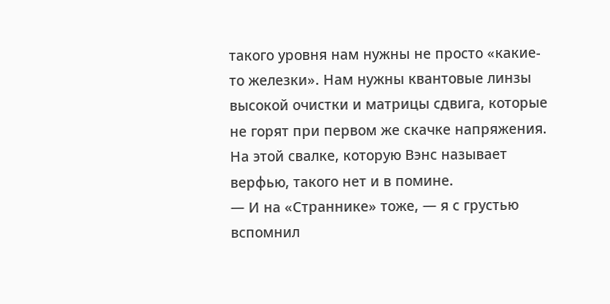такого уровня нам нужны не просто «какие-то железки». Нам нужны квантовые линзы высокой очистки и матрицы сдвига, которые не горят при первом же скачке напряжения. На этой свалке, которую Вэнс называет верфью, такого нет и в помине.
— И на «Страннике» тоже, — я с грустью вспомнил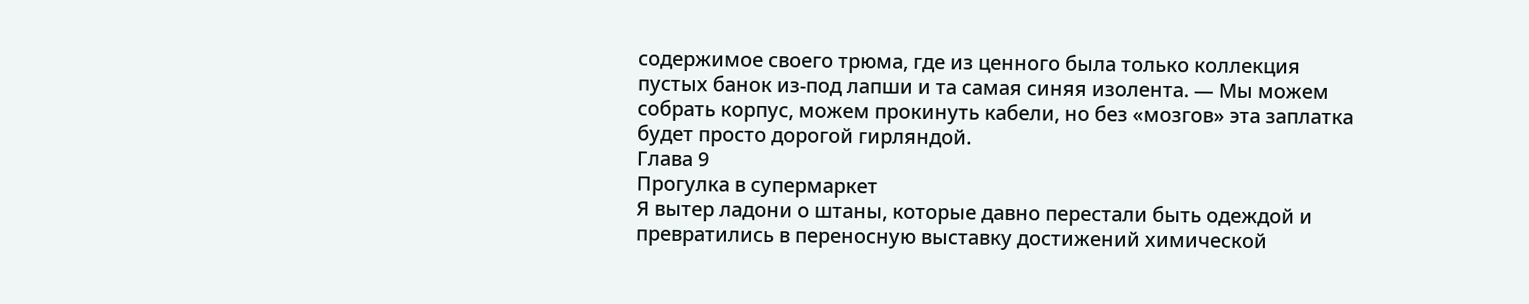содержимое своего трюма, где из ценного была только коллекция пустых банок из-под лапши и та самая синяя изолента. — Мы можем собрать корпус, можем прокинуть кабели, но без «мозгов» эта заплатка будет просто дорогой гирляндой.
Глава 9
Прогулка в супермаркет
Я вытер ладони о штаны, которые давно перестали быть одеждой и превратились в переносную выставку достижений химической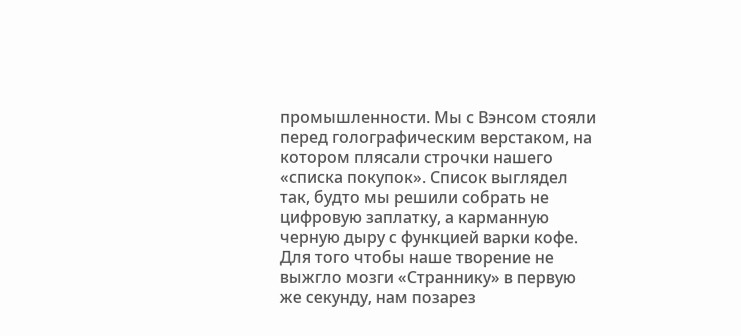промышленности. Мы с Вэнсом стояли перед голографическим верстаком, на котором плясали строчки нашего «списка покупок». Список выглядел так, будто мы решили собрать не цифровую заплатку, а карманную черную дыру с функцией варки кофе. Для того чтобы наше творение не выжгло мозги «Страннику» в первую же секунду, нам позарез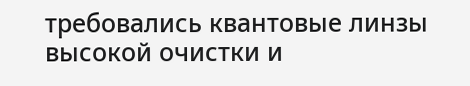требовались квантовые линзы высокой очистки и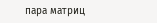пара матриц